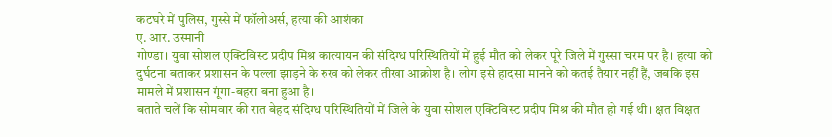कटघरे में पुलिस, गुस्से में फॉलोअर्स, हत्या की आशंका
ए. आर. उस्मानी
गोण्डा। युवा सोशल एक्टिविस्ट प्रदीप मिश्र कात्यायन की संदिग्ध परिस्थितियों में हुई मौत को लेकर पूरे जिले में गुस्सा चरम पर है। हत्या को दुर्घटना बताकर प्रशासन के पल्ला झाड़ने के रुख को लेकर तीखा आक्रोश है। लोग इसे हादसा मानने को कतई तैयार नहीं हैं, जबकि इस मामले में प्रशासन गूंगा-बहरा बना हुआ है।
बताते चलें कि सोमवार की रात बेहद संदिग्ध परिस्थितियों में जिले के युवा सोशल एक्टिविस्ट प्रदीप मिश्र की मौत हो गई थी। क्षत विक्षत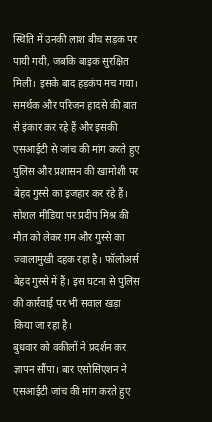स्थिति में उनकी लाश बीच सड़क पर पायी गयी, जबकि बाइक सुरक्षित मिली। इसके बाद हड़कंप मच गया। समर्थक और परिजन हादसे की बात से इंकार कर रहे हैं और इसकी एसआईटी से जांच की मांग करते हुए पुलिस और प्रशासन की खामोशी पर बेहद गुस्से का इजहार कर रहे हैं। सोशल मीडिया पर प्रदीप मिश्र की मौत को लेकर ग़म और गुस्से का ज्वालामुखी दहक रहा है। फॉलोअर्स बेहद गुस्से में हैं। इस घटना से पुलिस की कार्रवाई पर भी सवाल खड़ा किया जा रहा है।
बुधवार को वकीलों ने प्रदर्शन कर ज्ञापन सौंपा। बार एसोसिएशन ने एसआईटी जांच की मांग करते हुए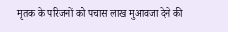मृतक के परिजनों को पचास लाख मुआवजा देने की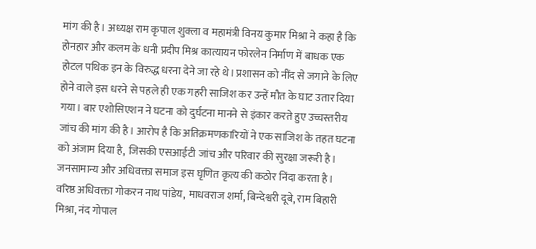मांग की है। अध्यक्ष राम कृपाल शुक्ला व महामंत्री विनय कुमार मिश्रा ने कहा है कि होनहार और कलम के धनी प्रदीप मिश्र कात्यायन फोरलेन निर्माण में बाधक एक होटल पथिक इन के विरुद्ध धरना देने जा रहे थे। प्रशासन को नींद से जगाने के लिए होने वाले इस धरने से पहले ही एक गहरी साजिश कर उन्हें मौत के घाट उतार दिया गया। बार एशोसिएशन ने घटना को दुर्घटना मानने से इंकार करते हुए उच्चस्तरीय जांच की मांग की है। आरोप है कि अतिक्रमणकारियों ने एक साजिश के तहत घटना को अंजाम दिया है, जिसकी एसआईटी जांच और परिवार की सुरक्षा जरूरी है। जनसामान्य और अधिवक्ता समाज इस घृणित कृत्य की कठोर निंदा करता है।
वरिष्ठ अधिवक्ता गोकरन नाथ पांडेय, माधवराज शर्मा, बिन्देश्वरी दूबे, राम बिहारी मिश्रा, नंद गोपाल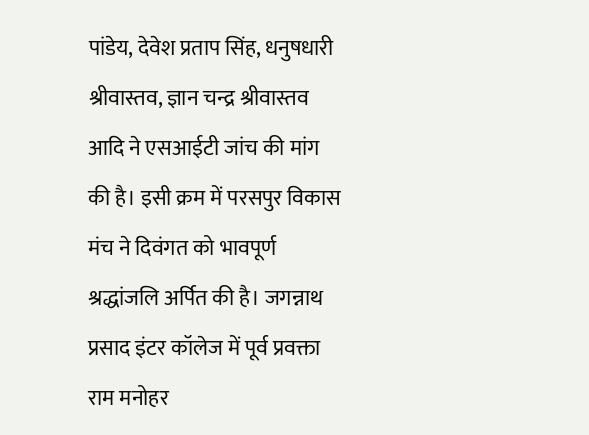पांडेय, देवेश प्रताप सिंह, धनुषधारी श्रीवास्तव, ज्ञान चन्द्र श्रीवास्तव आदि ने एसआईटी जांच की मांग की है। इसी क्रम में परसपुर विकास मंच ने दिवंगत को भावपूर्ण श्रद्धांजलि अर्पित की है। जगन्नाथ प्रसाद इंटर कॉलेज में पूर्व प्रवक्ता राम मनोहर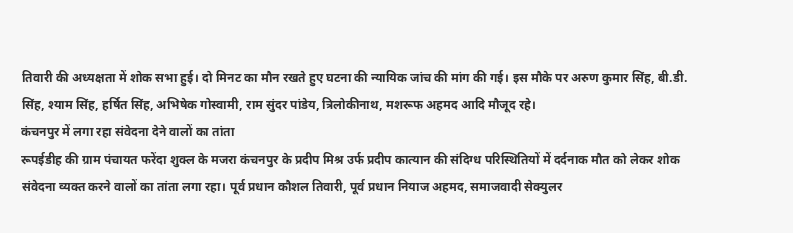तिवारी की अध्यक्षता में शोक सभा हुई। दो मिनट का मौन रखते हुए घटना की न्यायिक जांच की मांग की गई। इस मौके पर अरुण कुमार सिंह, बी.डी. सिंह, श्याम सिंह, हर्षित सिंह, अभिषेक गोस्वामी, राम सुंदर पांडेय, त्रिलोकीनाथ, मशरूफ अहमद आदि मौजूद रहे।
कंचनपुर में लगा रहा संवेदना देने वालों का तांता
रूपईडीह की ग्राम पंचायत फरेंदा शुक्ल के मजरा कंचनपुर के प्रदीप मिश्र उर्फ प्रदीप कात्यान की संदिग्ध परिस्थितियों में दर्दनाक मौत को लेकर शोक संवेदना व्यक्त करने वालों का तांता लगा रहा। पूर्व प्रधान कौशल तिवारी, पूर्व प्रधान नियाज अहमद, समाजवादी सेक्युलर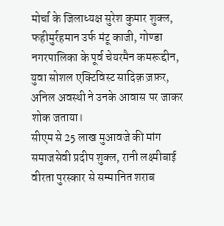मोर्चा के जिलाध्यक्ष सुरेश कुमार शुक्ल, फहीमुर्रहमान उर्फ मंटू काजी, गोण्डा नगरपालिका के पूर्व चेयरमैन कमरूद्दीन, युवा सोशल एक्टिविस्ट सादिक़ ज़फ़र, अनिल अवस्थी ने उनके आवास पर जाकर शोक जताया।
सीएम से 25 लाख मुआवजे की मांग
समाजसेवी प्रदीप शुक्ल, रानी लक्ष्मीबाई वीरता पुरस्कार से सम्मानित शराब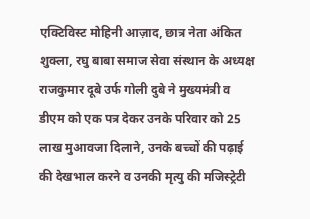एक्टिविस्ट मोहिनी आज़ाद, छात्र नेता अंकित शुक्ला, रघु बाबा समाज सेवा संस्थान के अध्यक्ष राजकुमार दूबे उर्फ गोली दुबे ने मुख्यमंत्री व डीएम को एक पत्र देकर उनके परिवार को 25 लाख मुआवजा दिलाने, उनके बच्चों की पढ़ाई की देखभाल करने व उनकी मृत्यु की मजिस्ट्रेटी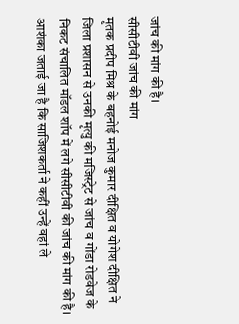जांच की मांग की है।
सीसीटीवी जांच की मांग
मृतक प्रदीप मिश्र के बहनोई मनोज कुमार दीक्षित व योगेश दीक्षित ने जिला प्रशासन से उनकी मृत्यु की मजिस्ट्रेट से जांच व गोंडा रोडवेज के निकट संचालित मॉडल शॉप में लगे सीसीटीवी की जांच की मांग की है। आशंका जताई जा है कि साजिशकर्ता ने कहीं उन्हें वहां ले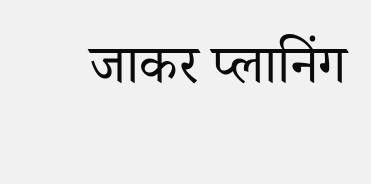जाकर प्लानिंग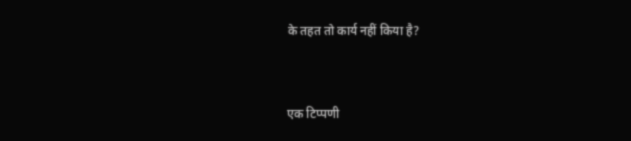के तहत तो कार्य नहीं किया है?


एक टिप्पणी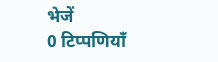भेजें
0 टिप्पणियाँ